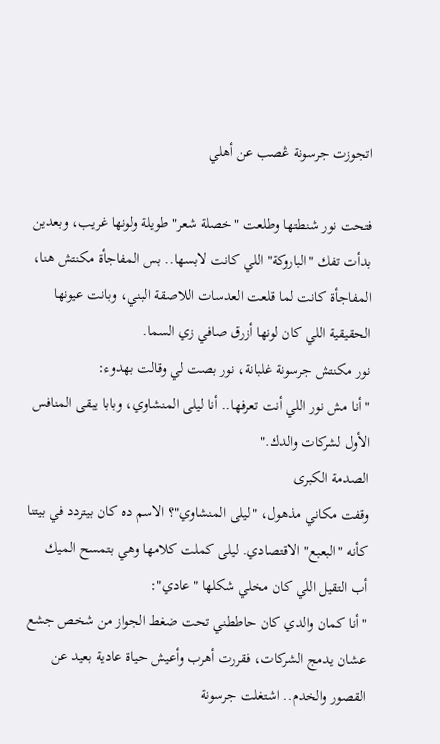اتجوزت جرسونة ڠصب عن أهلي

فتحت نور شنطتها وطلعت "خصلة شعر" طويلة ولونها غريب، وبعدين بدأت تفك "الباروكة" اللي كانت لابسها.. بس المفاجأة مكنتش هنا، المفاجأة كانت لما قلعت العدسات اللاصقة البني، وبانت عيونها الحقيقية اللي كان لونها أزرق صافي زي السما.
نور مكنتش جرسونة غلبانة، نور بصت لي وقالت بهدوء:
"أنا مش نور اللي أنت تعرفها.. أنا ليلى المنشاوي، وبابا يبقى المنافس الأول لشركات والدك."
الصدمة الكبرى
وقفت مكاني مذهول، "ليلى المنشاوي"؟ الاسم ده كان بيتردد في بيتنا كأنه "البعبع" الاقتصادي. ليلى كملت كلامها وهي بتمسح الميك أب التقيل اللي كان مخلي شكلها "عادي":
"أنا كمان والدي كان حاططني تحت ضغط الجواز من شخص جشع عشان يدمج الشركات، فقررت أهرب وأعيش حياة عادية بعيد عن القصور والخدم.. اشتغلت جرسونة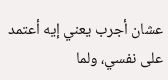عشان أجرب يعني إيه أعتمد على نفسي، ولما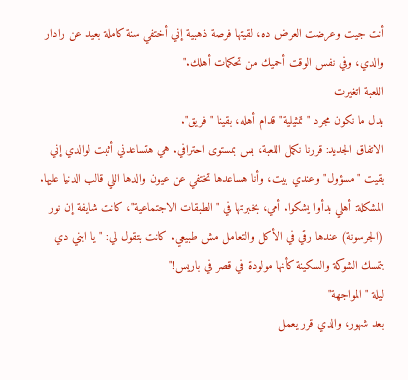أنت جيت وعرضت العرض ده، لقيتها فرصة ذهبية إني أختفي سنة كاملة بعيد عن رادار والدي، وفي نفس الوقت أحميك من تحكمات أهلك."
اللعبة اتغيرت
بدل ما نكون مجرد "تمثيلية" قدام أهله، بقينا "فريق".
الاتفاق الجديد: قررنا نكمل اللعبة، بس بمستوى احترافي. هي هتساعدني أثبت لوالدي إني بقيت "مسؤول" وعندي بيت، وأنا هساعدها تختفي عن عيون والدها اللي قالب الدنيا عليها.
المشكلة: أهلي بدأوا يشكوا. أمي، بخبرتها في "الطبقات الاجتماعية"، كانت شايفة إن نور (الجرسونة) عندها رقي في الأكل والتعامل مش طبيعي. كانت بتقول لي: "يا ابني دي بتمسك الشوكة والسکينة كأنها مولودة في قصر في باريس!"
ليلة "المواجهة"
بعد شهور، والدي قرر يعمل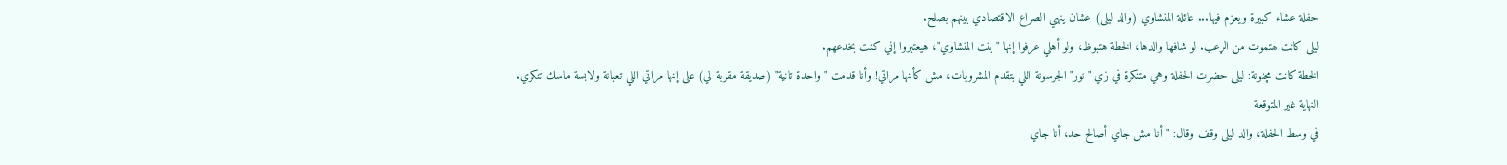حفلة عشاء كبيرة ويعزم فيها... عائلة المنشاوي (والد ليلى) عشان ينهي الصراع الاقتصادي بينهم بصلح.
ليلى كانت ھتموت من الړعب. لو شافها والدها، الخطة هتبوظ، ولو أهلي عرفوا إنها "بنت المنشاوي"، هيعتبروا إني كنت بخدعهم.
الخطة كانت مچنونة: ليلى حضرت الحفلة وهي متنكرة في زي "نور" الجرسونة اللي بتقدم المشروبات، مش كأنها مراتي! وأنا قدمت "واحدة تانية" (صديقة مقربة لي) على إنها مراتي اللي تعبانة ولابسة ماسك تنكري.
النهاية غير المتوقعة
في وسط الحفلة، والد ليلى وقف وقال: "أنا مش جاي أصالح حد، أنا جاي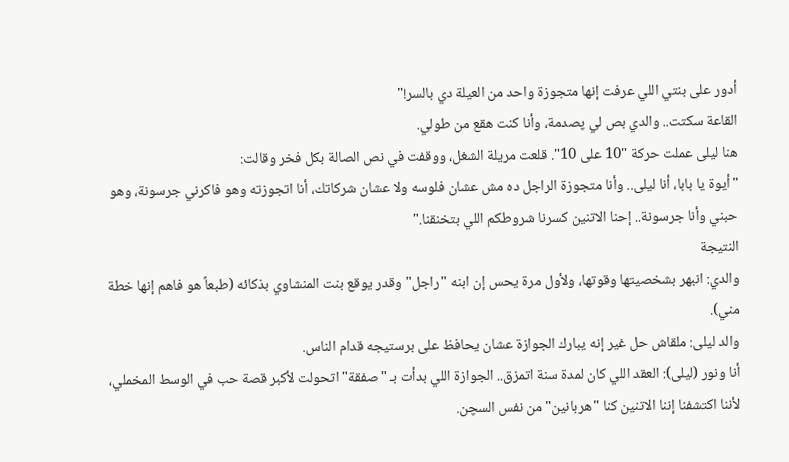أدور على بنتي اللي عرفت إنها متجوزة واحد من العيلة دي بالسر!"
القاعة سكتت.. والدي بص لي پصدمة، وأنا كنت هقع من طولي.
هنا ليلى عملت حركة "10 على 10". قلعت مريلة الشغل، ووقفت في نص الصالة بكل فخر وقالت:
"أيوة يا بابا، أنا ليلى.. وأنا متجوزة الراجل ده مش عشان فلوسه ولا عشان شركاتك، أنا اتجوزته وهو فاكرني جرسونة، وهو حبني وأنا جرسونة.. إحنا الاتنين كسرنا شروطكم اللي بتخنقنا."
النتيجة
والدي: انبهر بشخصيتها وقوتها، ولأول مرة يحس إن ابنه "راجل" وقدر يوقع بنت المنشاوي بذكائه (طبعاً هو فاهم إنها خطة مني).
والد ليلى: ملقاش حل غير إنه يبارك الجوازة عشان يحافظ على برستيجه قدام الناس.
أنا ونور (ليلى): العقد اللي كان لمدة سنة اتمزق.. الجوازة اللي بدأت بـ "صفقة" اتحولت لأكبر قصة حب في الوسط المخملي، لأننا اكتشفنا إننا الاتنين كنا "هربانين" من نفس السچن.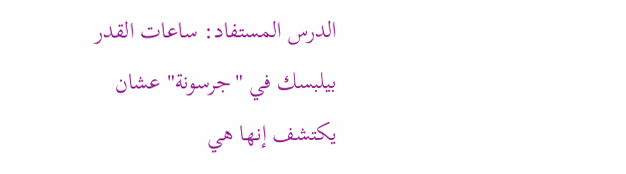الدرس المستفاد: ساعات القدر بيلبسك في "جرسونة" عشان يكتشف إنها هي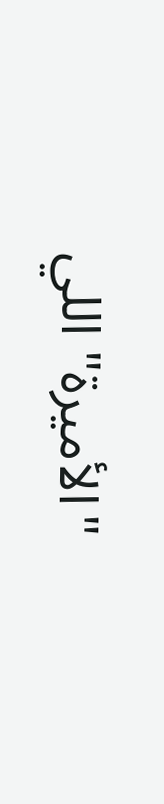"الأميرة" اللي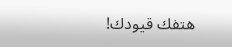هتفك قيودك!